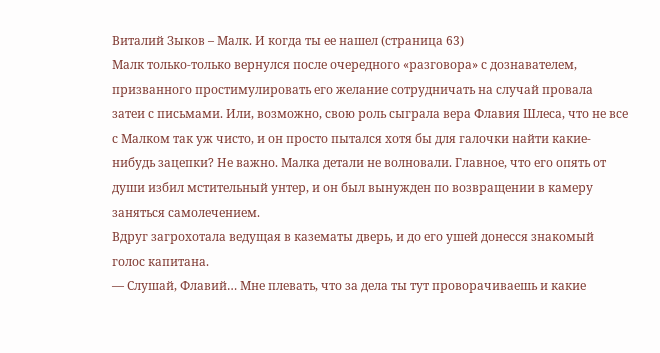Виталий Зыков – Малк. И когда ты ее нашел (страница 63)
Малк только-только вернулся после очередного «разговора» с дознавателем, призванного простимулировать его желание сотрудничать на случай провала затеи с письмами. Или, возможно, свою роль сыграла вера Флавия Шлеса, что не все с Малком так уж чисто, и он просто пытался хотя бы для галочки найти какие-нибудь зацепки? Не важно. Малка детали не волновали. Главное, что его опять от души избил мстительный унтер, и он был вынужден по возвращении в камеру заняться самолечением.
Вдруг загрохотала ведущая в казематы дверь, и до его ушей донесся знакомый голос капитана.
— Слушай, Флавий… Мне плевать, что за дела ты тут проворачиваешь и какие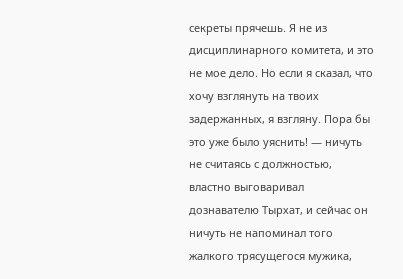секреты прячешь. Я не из дисциплинарного комитета, и это не мое дело. Но если я сказал, что хочу взглянуть на твоих задержанных, я взгляну. Пора бы это уже было уяснить! — ничуть не считаясь с должностью, властно выговаривал дознавателю Тырхат, и сейчас он ничуть не напоминал того жалкого трясущегося мужика,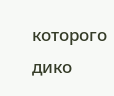которого дико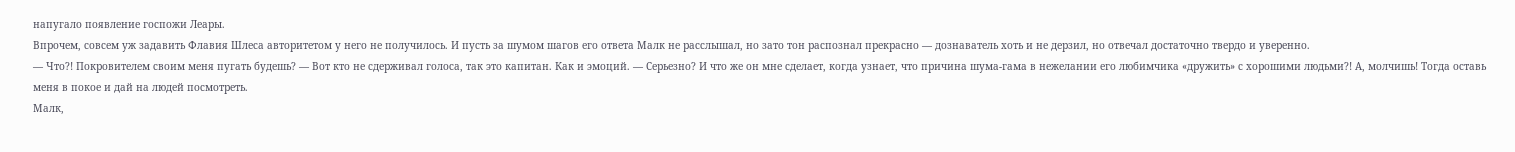напугало появление госпожи Леары.
Впрочем, совсем уж задавить Флавия Шлеса авторитетом у него не получилось. И пусть за шумом шагов его ответа Малк не расслышал, но зато тон распознал прекрасно — дознаватель хоть и не дерзил, но отвечал достаточно твердо и уверенно.
— Что?! Покровителем своим меня пугать будешь? — Вот кто не сдерживал голоса, так это капитан. Как и эмоций. — Серьезно? И что же он мне сделает, когда узнает, что причина шума-гама в нежелании его любимчика «дружить» с хорошими людьми?! А, молчишь! Тогда оставь меня в покое и дай на людей посмотреть.
Малк,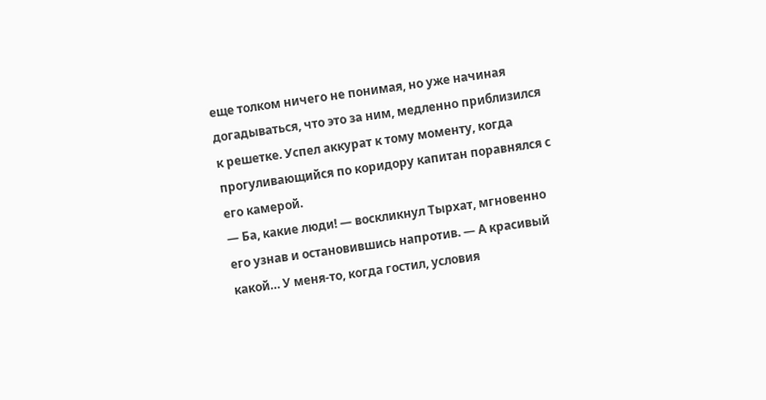еще толком ничего не понимая, но уже начиная догадываться, что это за ним, медленно приблизился к решетке. Успел аккурат к тому моменту, когда прогуливающийся по коридору капитан поравнялся с его камерой.
— Ба, какие люди! — воскликнул Тырхат, мгновенно его узнав и остановившись напротив. — А красивый какой… У меня-то, когда гостил, условия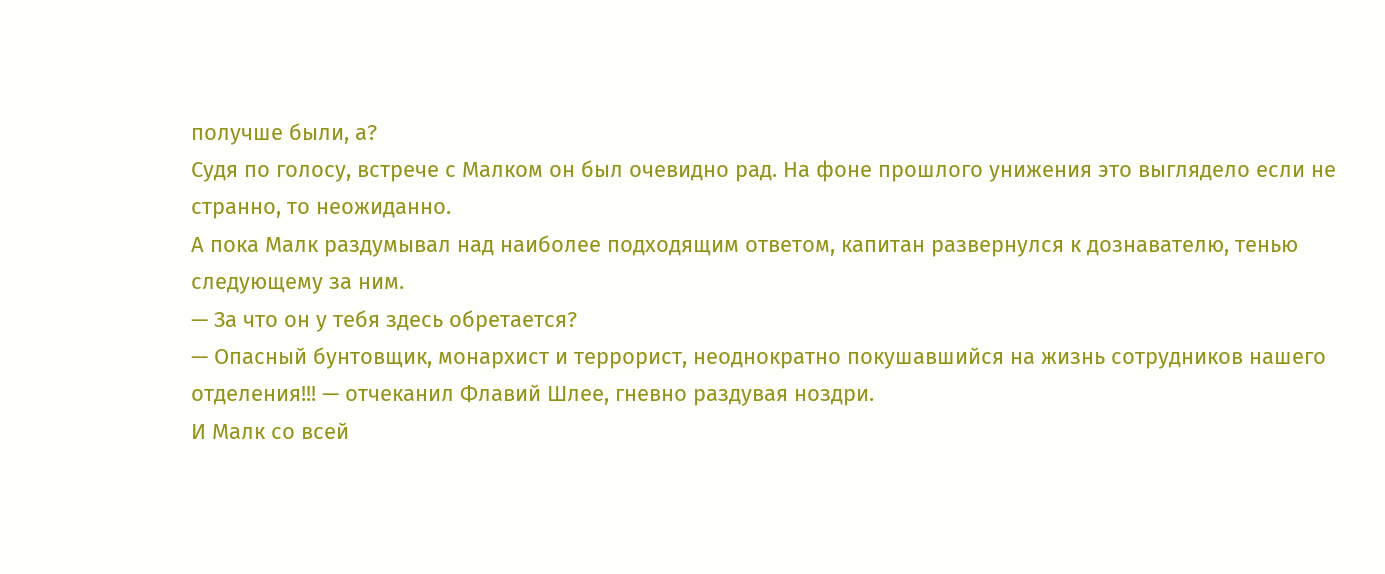получше были, а?
Судя по голосу, встрече с Малком он был очевидно рад. На фоне прошлого унижения это выглядело если не странно, то неожиданно.
А пока Малк раздумывал над наиболее подходящим ответом, капитан развернулся к дознавателю, тенью следующему за ним.
— За что он у тебя здесь обретается?
— Опасный бунтовщик, монархист и террорист, неоднократно покушавшийся на жизнь сотрудников нашего отделения!!! — отчеканил Флавий Шлее, гневно раздувая ноздри.
И Малк со всей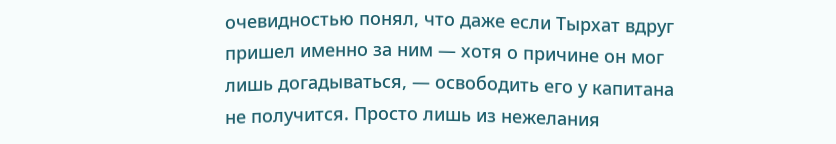очевидностью понял, что даже если Тырхат вдруг пришел именно за ним — хотя о причине он мог лишь догадываться, — освободить его у капитана не получится. Просто лишь из нежелания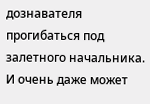дознавателя прогибаться под залетного начальника. И очень даже может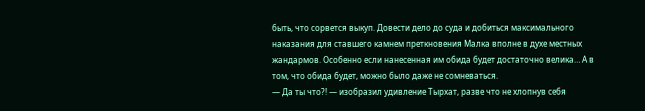быть, что сорвется выкуп. Довести дело до суда и добиться максимального наказания для ставшего камнем преткновения Малка вполне в духе местных жандармов. Особенно если нанесенная им обида будет достаточно велика… А в том, что обида будет, можно было даже не сомневаться.
— Да ты что?! — изобразил удивление Тырхат, разве что не хлопнув себя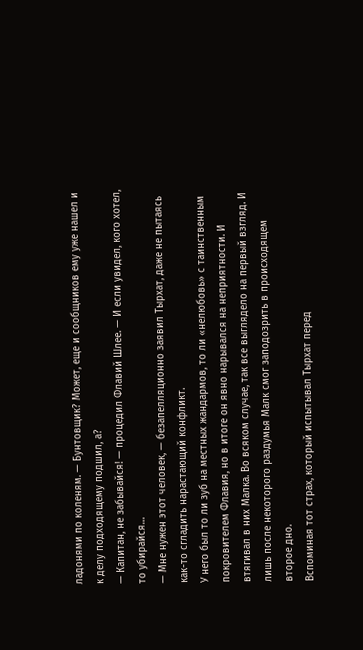ладонями по коленям. — Бунтовщик? Может, еще и сообщников ему уже нашел и к делу подходящему подшил, а?
— Капитан, не забывайся! — процедил Флавий Шлее. — И если увидел, кого хотел, то убирайся…
— Мне нужен этот человек, — безапелляционно заявил Тырхат, даже не пытаясь как-то сгладить нарастающий конфликт.
У него был то ли зуб на местных жандармов, то ли «нелюбовь» с таинственным покровителем Флавия, но в итоге он явно нарывался на неприятности. И втягивал в них Малка. Во всяком случае, так все выглядело на первый взгляд. И лишь после некоторого раздумья Малк смог заподозрить в происходящем второе дно.
Вспоминая тот страх, который испытывал Тырхат перед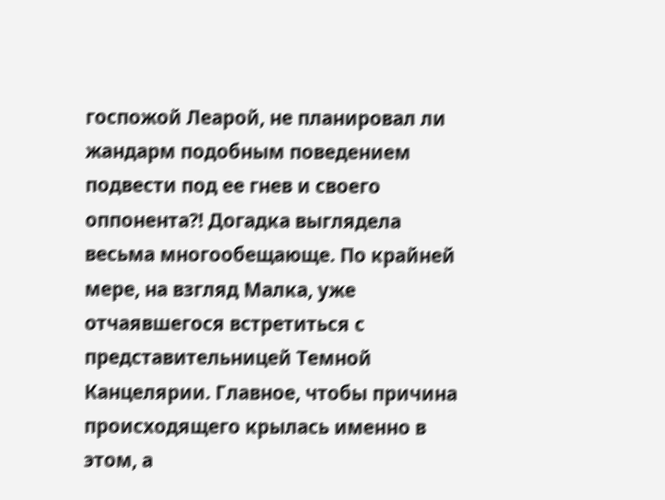госпожой Леарой, не планировал ли жандарм подобным поведением подвести под ее гнев и своего оппонента?! Догадка выглядела весьма многообещающе. По крайней мере, на взгляд Малка, уже отчаявшегося встретиться с представительницей Темной Канцелярии. Главное, чтобы причина происходящего крылась именно в этом, а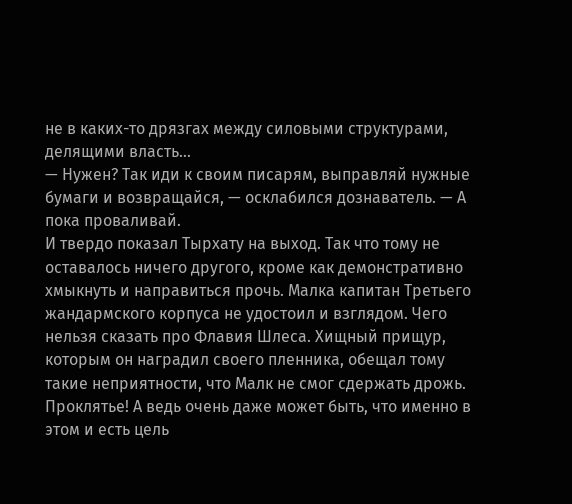не в каких-то дрязгах между силовыми структурами, делящими власть…
— Нужен? Так иди к своим писарям, выправляй нужные бумаги и возвращайся, — осклабился дознаватель. — А пока проваливай.
И твердо показал Тырхату на выход. Так что тому не оставалось ничего другого, кроме как демонстративно хмыкнуть и направиться прочь. Малка капитан Третьего жандармского корпуса не удостоил и взглядом. Чего нельзя сказать про Флавия Шлеса. Хищный прищур, которым он наградил своего пленника, обещал тому такие неприятности, что Малк не смог сдержать дрожь.
Проклятье! А ведь очень даже может быть, что именно в этом и есть цель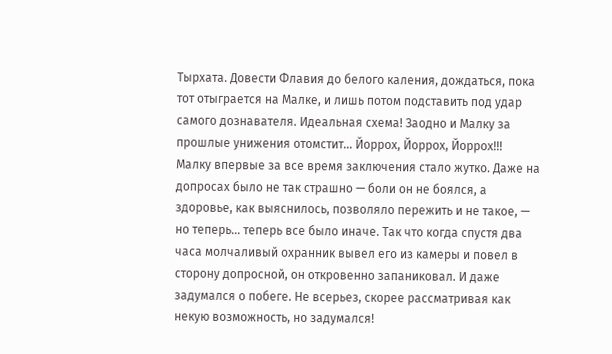Тырхата. Довести Флавия до белого каления, дождаться, пока тот отыграется на Малке, и лишь потом подставить под удар самого дознавателя. Идеальная схема! Заодно и Малку за прошлые унижения отомстит… Йоррох, Йоррох, Йоррох!!!
Малку впервые за все время заключения стало жутко. Даже на допросах было не так страшно — боли он не боялся, а здоровье, как выяснилось, позволяло пережить и не такое, — но теперь… теперь все было иначе. Так что когда спустя два часа молчаливый охранник вывел его из камеры и повел в сторону допросной, он откровенно запаниковал. И даже задумался о побеге. Не всерьез, скорее рассматривая как некую возможность, но задумался!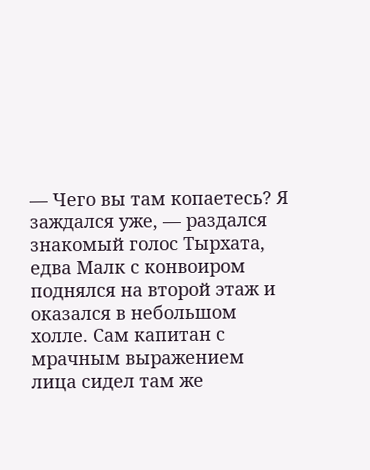— Чего вы там копаетесь? Я заждался уже, — раздался знакомый голос Тырхата, едва Малк с конвоиром поднялся на второй этаж и оказался в небольшом холле. Сам капитан с мрачным выражением лица сидел там же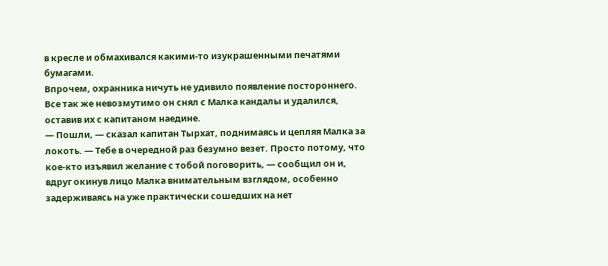в кресле и обмахивался какими-то изукрашенными печатями бумагами.
Впрочем, охранника ничуть не удивило появление постороннего. Все так же невозмутимо он снял с Малка кандалы и удалился, оставив их с капитаном наедине.
— Пошли, — сказал капитан Тырхат, поднимаясь и цепляя Малка за локоть. — Тебе в очередной раз безумно везет. Просто потому, что кое-кто изъявил желание с тобой поговорить, — сообщил он и, вдруг окинув лицо Малка внимательным взглядом, особенно задерживаясь на уже практически сошедших на нет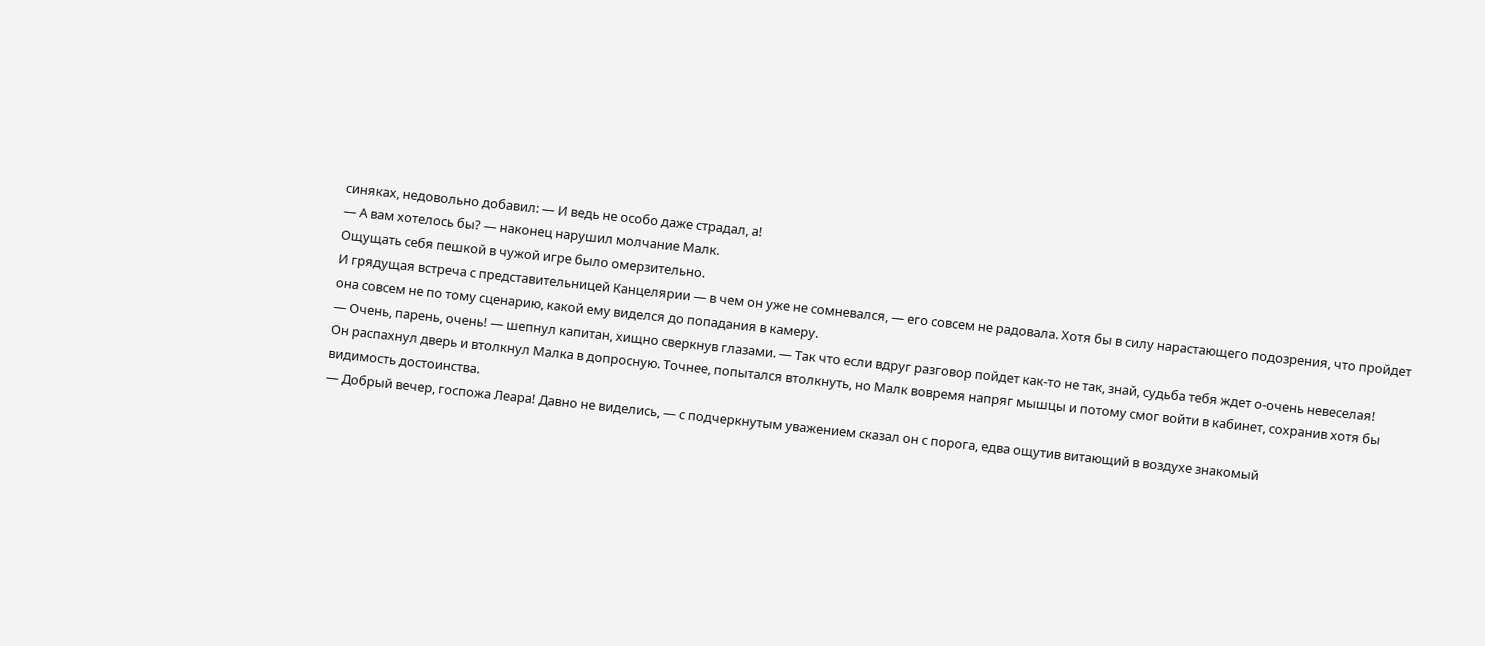синяках, недовольно добавил: — И ведь не особо даже страдал, а!
— А вам хотелось бы? — наконец нарушил молчание Малк.
Ощущать себя пешкой в чужой игре было омерзительно.
И грядущая встреча с представительницей Канцелярии — в чем он уже не сомневался, — его совсем не радовала. Хотя бы в силу нарастающего подозрения, что пройдет она совсем не по тому сценарию, какой ему виделся до попадания в камеру.
— Очень, парень, очень! — шепнул капитан, хищно сверкнув глазами. — Так что если вдруг разговор пойдет как-то не так, знай, судьба тебя ждет о-очень невеселая!
Он распахнул дверь и втолкнул Малка в допросную. Точнее, попытался втолкнуть, но Малк вовремя напряг мышцы и потому смог войти в кабинет, сохранив хотя бы видимость достоинства.
— Добрый вечер, госпожа Леара! Давно не виделись, — с подчеркнутым уважением сказал он с порога, едва ощутив витающий в воздухе знакомый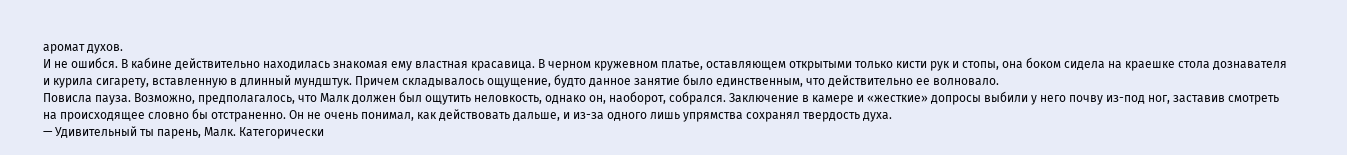аромат духов.
И не ошибся. В кабине действительно находилась знакомая ему властная красавица. В черном кружевном платье, оставляющем открытыми только кисти рук и стопы, она боком сидела на краешке стола дознавателя и курила сигарету, вставленную в длинный мундштук. Причем складывалось ощущение, будто данное занятие было единственным, что действительно ее волновало.
Повисла пауза. Возможно, предполагалось, что Малк должен был ощутить неловкость, однако он, наоборот, собрался. Заключение в камере и «жесткие» допросы выбили у него почву из-под ног, заставив смотреть на происходящее словно бы отстраненно. Он не очень понимал, как действовать дальше, и из-за одного лишь упрямства сохранял твердость духа.
— Удивительный ты парень, Малк. Категорически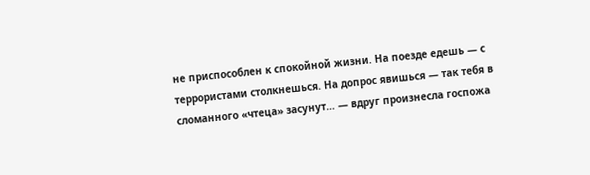не приспособлен к спокойной жизни. На поезде едешь — с террористами столкнешься. На допрос явишься — так тебя в сломанного «чтеца» засунут… — вдруг произнесла госпожа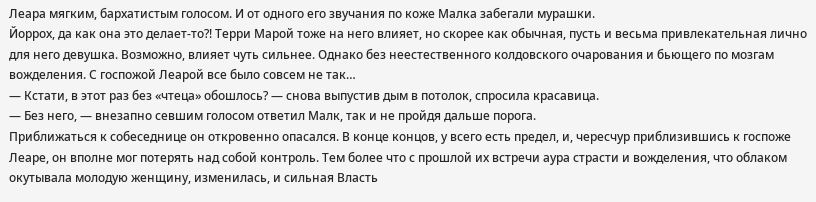Леара мягким, бархатистым голосом. И от одного его звучания по коже Малка забегали мурашки.
Йоррох, да как она это делает-то?! Терри Марой тоже на него влияет, но скорее как обычная, пусть и весьма привлекательная лично для него девушка. Возможно, влияет чуть сильнее. Однако без неестественного колдовского очарования и бьющего по мозгам вожделения. С госпожой Леарой все было совсем не так…
— Кстати, в этот раз без «чтеца» обошлось? — снова выпустив дым в потолок, спросила красавица.
— Без него, — внезапно севшим голосом ответил Малк, так и не пройдя дальше порога.
Приближаться к собеседнице он откровенно опасался. В конце концов, у всего есть предел, и, чересчур приблизившись к госпоже Леаре, он вполне мог потерять над собой контроль. Тем более что с прошлой их встречи аура страсти и вожделения, что облаком окутывала молодую женщину, изменилась, и сильная Власть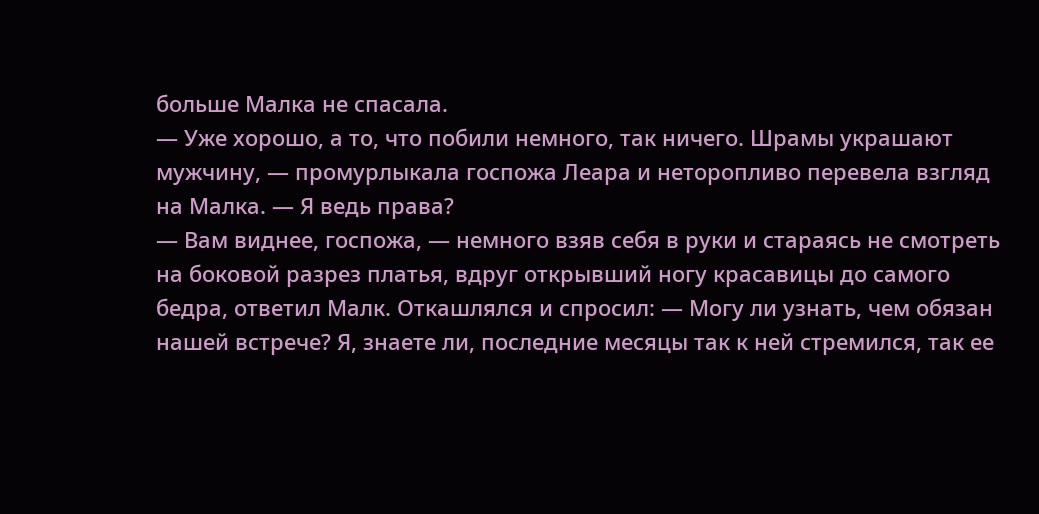больше Малка не спасала.
— Уже хорошо, а то, что побили немного, так ничего. Шрамы украшают мужчину, — промурлыкала госпожа Леара и неторопливо перевела взгляд на Малка. — Я ведь права?
— Вам виднее, госпожа, — немного взяв себя в руки и стараясь не смотреть на боковой разрез платья, вдруг открывший ногу красавицы до самого бедра, ответил Малк. Откашлялся и спросил: — Могу ли узнать, чем обязан нашей встрече? Я, знаете ли, последние месяцы так к ней стремился, так ее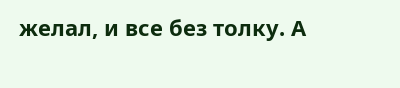желал, и все без толку. А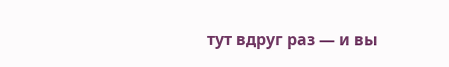тут вдруг раз — и вы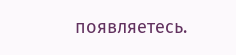появляетесь.